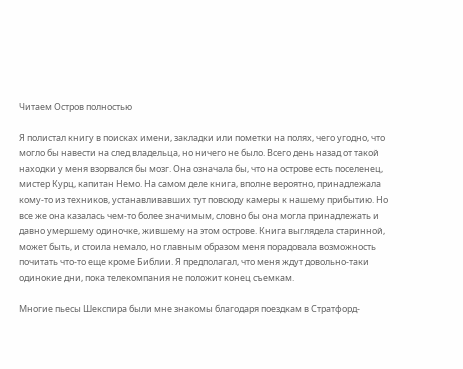Читаем Остров полностью

Я полистал книгу в поисках имени, закладки или пометки на полях, чего угодно, что могло бы навести на след владельца, но ничего не было. Всего день назад от такой находки у меня взорвался бы мозг. Она означала бы, что на острове есть поселенец, мистер Курц, капитан Немо. На самом деле книга, вполне вероятно, принадлежала кому-то из техников, устанавливавших тут повсюду камеры к нашему прибытию. Но все же она казалась чем-то более значимым, словно бы она могла принадлежать и давно умершему одиночке, жившему на этом острове. Книга выглядела старинной, может быть, и стоила немало, но главным образом меня порадовала возможность почитать что-то еще кроме Библии. Я предполагал, что меня ждут довольно-таки одинокие дни, пока телекомпания не положит конец съемкам.

Многие пьесы Шекспира были мне знакомы благодаря поездкам в Стратфорд-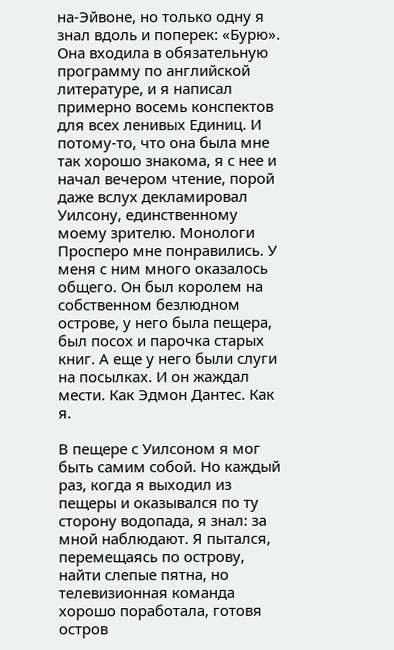на-Эйвоне, но только одну я знал вдоль и поперек: «Бурю». Она входила в обязательную программу по английской литературе, и я написал примерно восемь конспектов для всех ленивых Единиц. И потому-то, что она была мне так хорошо знакома, я с нее и начал вечером чтение, порой даже вслух декламировал Уилсону, единственному моему зрителю. Монологи Просперо мне понравились. У меня с ним много оказалось общего. Он был королем на собственном безлюдном острове, у него была пещера, был посох и парочка старых книг. А еще у него были слуги на посылках. И он жаждал мести. Как Эдмон Дантес. Как я.

В пещере с Уилсоном я мог быть самим собой. Но каждый раз, когда я выходил из пещеры и оказывался по ту сторону водопада, я знал: за мной наблюдают. Я пытался, перемещаясь по острову, найти слепые пятна, но телевизионная команда хорошо поработала, готовя остров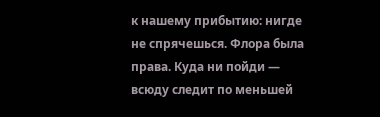к нашему прибытию: нигде не спрячешься. Флора была права. Куда ни пойди — всюду следит по меньшей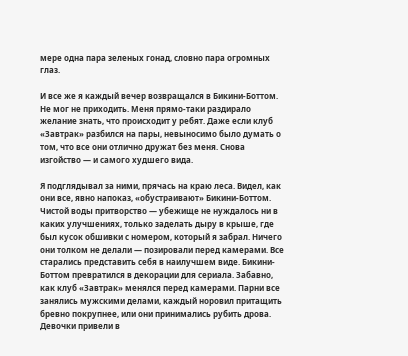мере одна пара зеленых гонад, словно пара огромных глаз.

И все же я каждый вечер возвращался в Бикини-Боттом. Не мог не приходить. Меня прямо-таки раздирало желание знать, что происходит у ребят. Даже если клуб «Завтрак» разбился на пары, невыносимо было думать о том, что все они отлично дружат без меня. Снова изгойство — и самого худшего вида.

Я подглядывал за ними, прячась на краю леса. Видел, как они все, явно напоказ, «обустраивают» Бикини-Боттом. Чистой воды притворство — убежище не нуждалось ни в каких улучшениях, только заделать дыру в крыше, где был кусок обшивки с номером, который я забрал. Ничего они толком не делали — позировали перед камерами. Все старались представить себя в наилучшем виде. Бикини-Боттом превратился в декорации для сериала. Забавно, как клуб «Завтрак» менялся перед камерами. Парни все занялись мужскими делами, каждый норовил притащить бревно покрупнее, или они принимались рубить дрова. Девочки привели в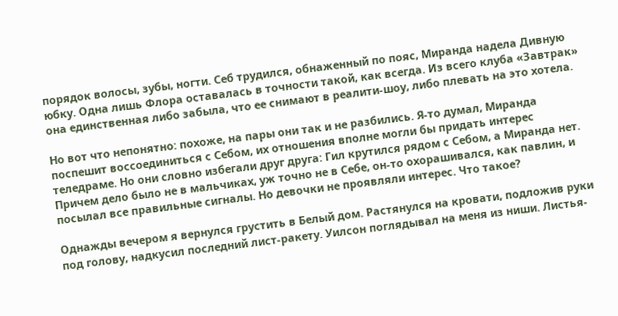порядок волосы, зубы, ногти. Себ трудился, обнаженный по пояс, Миранда надела Дивную юбку. Одна лишь Флора оставалась в точности такой, как всегда. Из всего клуба «Завтрак» она единственная либо забыла, что ее снимают в реалити-шоу, либо плевать на это хотела.

Но вот что непонятно: похоже, на пары они так и не разбились. Я-то думал, Миранда поспешит воссоединиться с Себом, их отношения вполне могли бы придать интерес теледраме. Но они словно избегали друг друга: Гил крутился рядом с Себом, а Миранда нет. Причем дело было не в мальчиках, уж точно не в Себе, он-то охорашивался, как павлин, и посылал все правильные сигналы. Но девочки не проявляли интерес. Что такое?

Однажды вечером я вернулся грустить в Белый дом. Растянулся на кровати, подложив руки под голову, надкусил последний лист-ракету. Уилсон поглядывал на меня из ниши. Листья-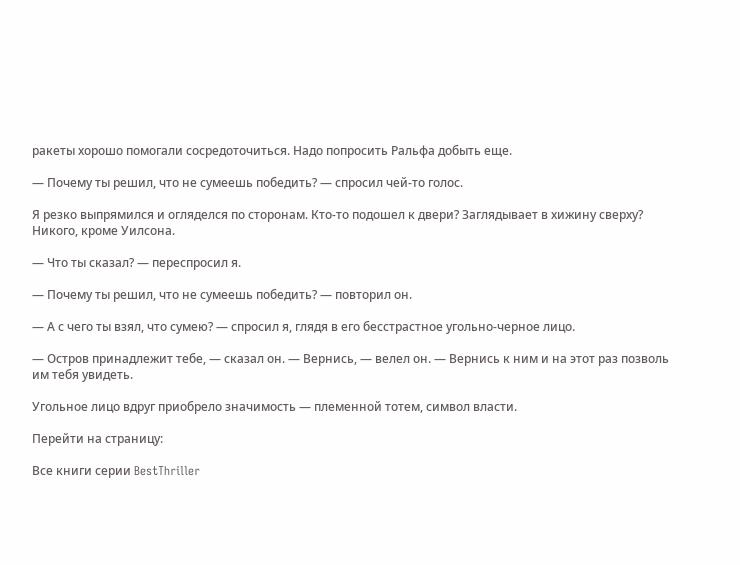ракеты хорошо помогали сосредоточиться. Надо попросить Ральфа добыть еще.

— Почему ты решил, что не сумеешь победить? — спросил чей-то голос.

Я резко выпрямился и огляделся по сторонам. Кто-то подошел к двери? Заглядывает в хижину сверху? Никого, кроме Уилсона.

— Что ты сказал? — переспросил я.

— Почему ты решил, что не сумеешь победить? — повторил он.

— А с чего ты взял, что сумею? — спросил я, глядя в его бесстрастное угольно-черное лицо.

— Остров принадлежит тебе, — сказал он. — Вернись, — велел он. — Вернись к ним и на этот раз позволь им тебя увидеть.

Угольное лицо вдруг приобрело значимость — племенной тотем, символ власти.

Перейти на страницу:

Все книги серии BestThriller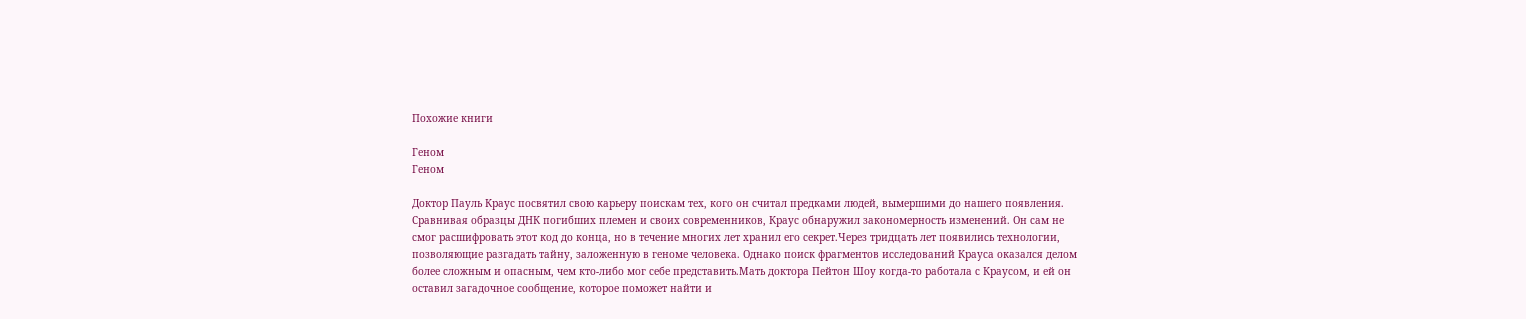Похожие книги

Геном
Геном

Доктор Пауль Краус посвятил свою карьеру поискам тех, кого он считал предками людей, вымершими до нашего появления. Сравнивая образцы ДНК погибших племен и своих современников, Краус обнаружил закономерность изменений. Он сам не смог расшифровать этот код до конца, но в течение многих лет хранил его секрет.Через тридцать лет появились технологии, позволяющие разгадать тайну, заложенную в геноме человека. Однако поиск фрагментов исследований Крауса оказался делом более сложным и опасным, чем кто-либо мог себе представить.Мать доктора Пейтон Шоу когда-то работала с Краусом, и ей он оставил загадочное сообщение, которое поможет найти и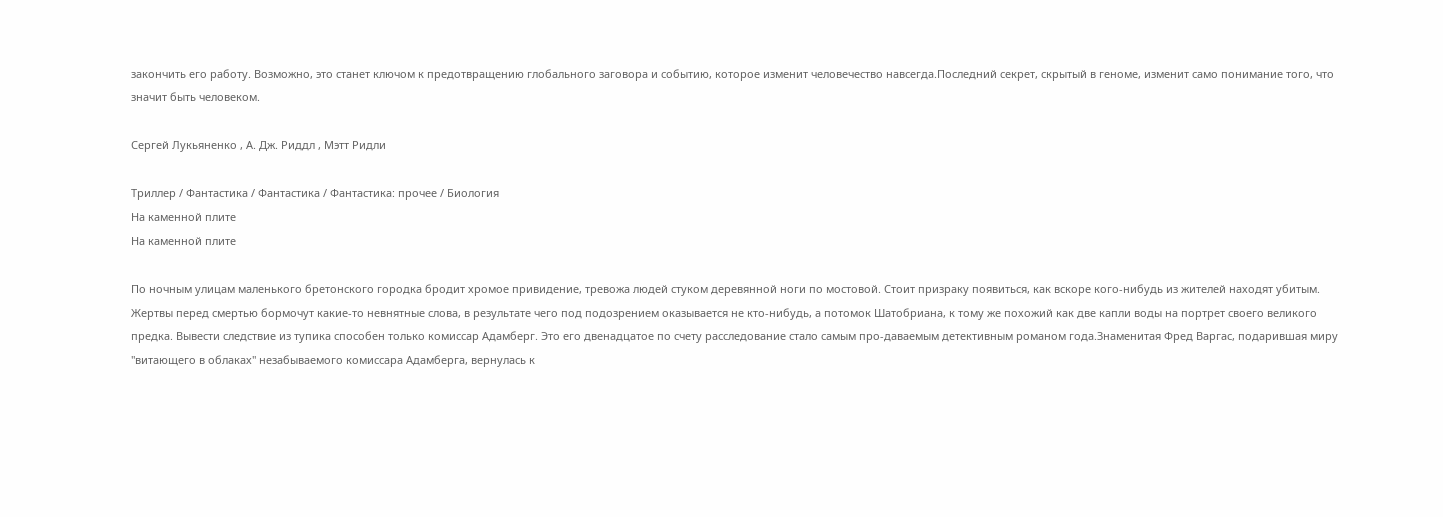закончить его работу. Возможно, это станет ключом к предотвращению глобального заговора и событию, которое изменит человечество навсегда.Последний секрет, скрытый в геноме, изменит само понимание того, что значит быть человеком.

Сергей Лукьяненко , А. Дж. Риддл , Мэтт Ридли

Триллер / Фантастика / Фантастика / Фантастика: прочее / Биология
На каменной плите
На каменной плите

По ночным улицам маленького бретонского городка бродит хромое привидение, тревожа людей стуком деревянной ноги по мостовой. Стоит призраку появиться, как вскоре кого-нибудь из жителей находят убитым. Жертвы перед смертью бормочут какие-то невнятные слова, в результате чего под подозрением оказывается не кто-нибудь, а потомок Шатобриана, к тому же похожий как две капли воды на портрет своего великого предка. Вывести следствие из тупика способен только комиссар Адамберг. Это его двенадцатое по счету расследование стало самым про-даваемым детективным романом года.Знаменитая Фред Варгас, подарившая миру "витающего в облаках" незабываемого комиссара Адамберга, вернулась к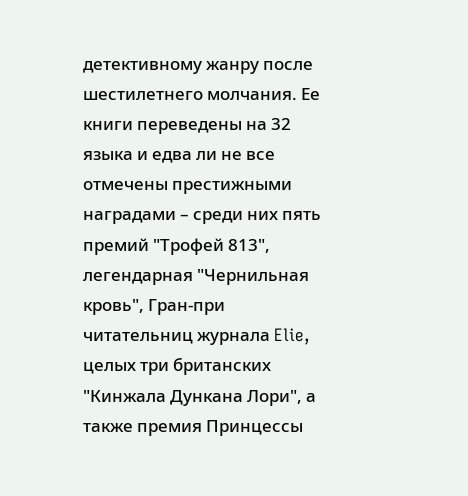детективному жанру после шестилетнего молчания. Ее книги переведены на 32 языка и едва ли не все отмечены престижными наградами – среди них пять премий "Трофей 813", легендарная "Чернильная кровь", Гран-при читательниц журнала Elie, целых три британских "Кинжала Дункана Лори", а также премия Принцессы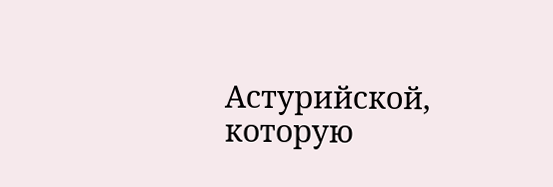Астурийской, которую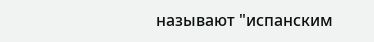называют "испанским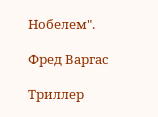Нобелем".

Фред Варгас

Триллер